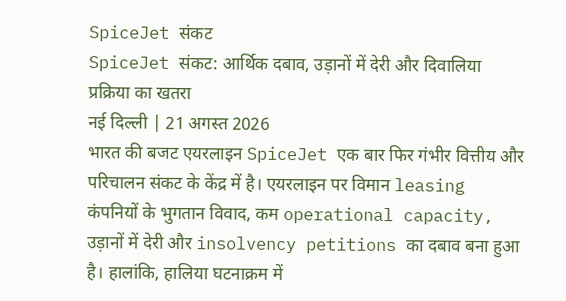SpiceJet संकट
SpiceJet संकट: आर्थिक दबाव, उड़ानों में देरी और दिवालिया प्रक्रिया का खतरा
नई दिल्ली | 21 अगस्त 2026
भारत की बजट एयरलाइन SpiceJet एक बार फिर गंभीर वित्तीय और परिचालन संकट के केंद्र में है। एयरलाइन पर विमान leasing कंपनियों के भुगतान विवाद, कम operational capacity, उड़ानों में देरी और insolvency petitions का दबाव बना हुआ है। हालांकि, हालिया घटनाक्रम में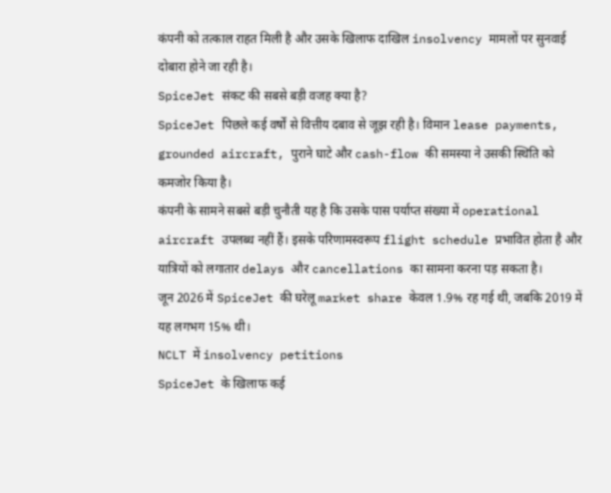कंपनी को तत्काल राहत मिली है और उसके खिलाफ दाखिल insolvency मामलों पर सुनवाई दोबारा होने जा रही है।
SpiceJet संकट की सबसे बड़ी वजह क्या है?
SpiceJet पिछले कई वर्षों से वित्तीय दबाव से जूझ रही है। विमान lease payments, grounded aircraft, पुराने घाटे और cash-flow की समस्या ने उसकी स्थिति को कमजोर किया है।
कंपनी के सामने सबसे बड़ी चुनौती यह है कि उसके पास पर्याप्त संख्या में operational aircraft उपलब्ध नहीं हैं। इसके परिणामस्वरूप flight schedule प्रभावित होता है और यात्रियों को लगातार delays और cancellations का सामना करना पड़ सकता है।
जून 2026 में SpiceJet की घरेलू market share केवल 1.9% रह गई थी, जबकि 2019 में यह लगभग 15% थी।
NCLT में insolvency petitions
SpiceJet के खिलाफ कई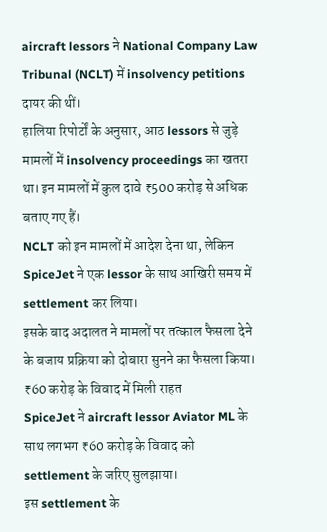aircraft lessors ने National Company Law Tribunal (NCLT) में insolvency petitions दायर की थीं।
हालिया रिपोर्टों के अनुसार, आठ lessors से जुड़े मामलों में insolvency proceedings का खतरा था। इन मामलों में कुल दावे ₹500 करोड़ से अधिक बताए गए हैं।
NCLT को इन मामलों में आदेश देना था, लेकिन SpiceJet ने एक lessor के साथ आखिरी समय में settlement कर लिया।
इसके बाद अदालत ने मामलों पर तत्काल फैसला देने के बजाय प्रक्रिया को दोबारा सुनने का फैसला किया।
₹60 करोड़ के विवाद में मिली राहत
SpiceJet ने aircraft lessor Aviator ML के साथ लगभग ₹60 करोड़ के विवाद को settlement के जरिए सुलझाया।
इस settlement के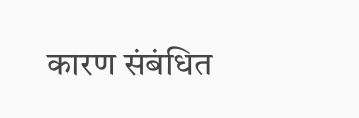कारण संबंधित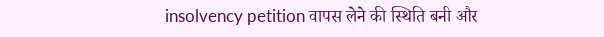insolvency petition वापस लेने की स्थिति बनी और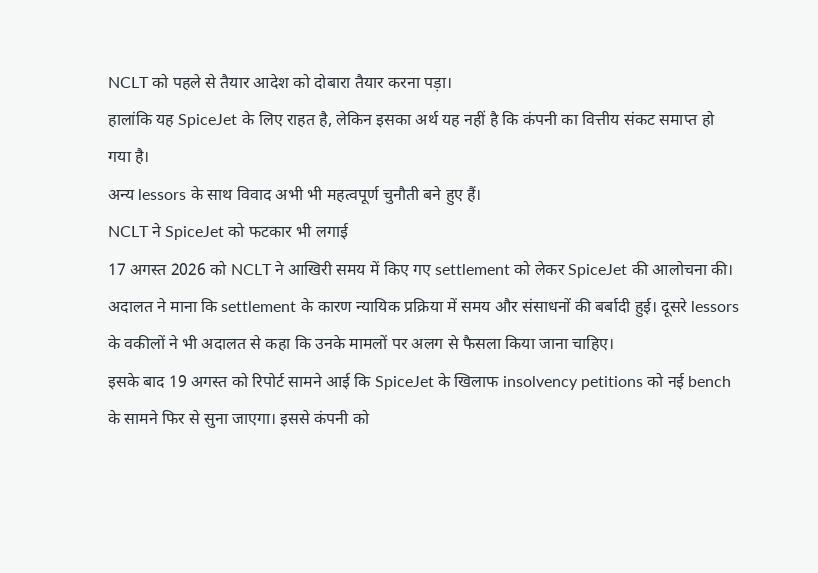NCLT को पहले से तैयार आदेश को दोबारा तैयार करना पड़ा।
हालांकि यह SpiceJet के लिए राहत है, लेकिन इसका अर्थ यह नहीं है कि कंपनी का वित्तीय संकट समाप्त हो गया है।
अन्य lessors के साथ विवाद अभी भी महत्वपूर्ण चुनौती बने हुए हैं।
NCLT ने SpiceJet को फटकार भी लगाई
17 अगस्त 2026 को NCLT ने आखिरी समय में किए गए settlement को लेकर SpiceJet की आलोचना की।
अदालत ने माना कि settlement के कारण न्यायिक प्रक्रिया में समय और संसाधनों की बर्बादी हुई। दूसरे lessors के वकीलों ने भी अदालत से कहा कि उनके मामलों पर अलग से फैसला किया जाना चाहिए।
इसके बाद 19 अगस्त को रिपोर्ट सामने आई कि SpiceJet के खिलाफ insolvency petitions को नई bench के सामने फिर से सुना जाएगा। इससे कंपनी को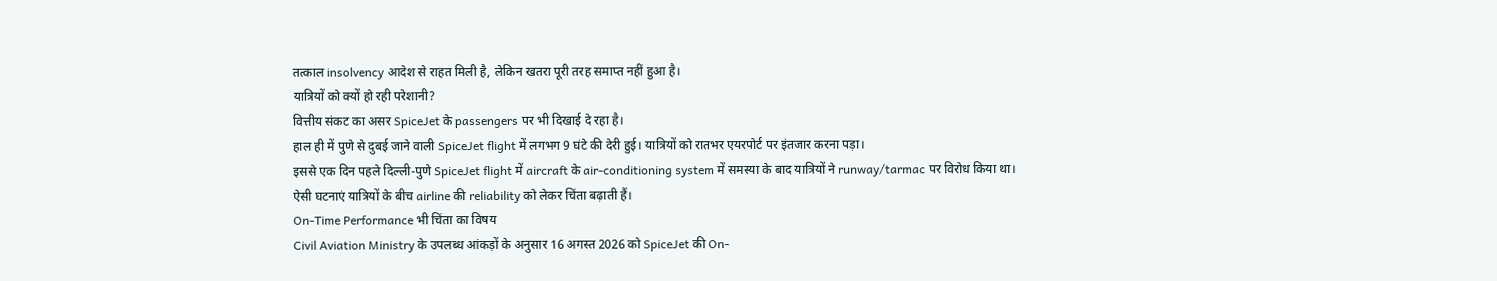तत्काल insolvency आदेश से राहत मिली है, लेकिन खतरा पूरी तरह समाप्त नहीं हुआ है।
यात्रियों को क्यों हो रही परेशानी?
वित्तीय संकट का असर SpiceJet के passengers पर भी दिखाई दे रहा है।
हाल ही में पुणे से दुबई जाने वाली SpiceJet flight में लगभग 9 घंटे की देरी हुई। यात्रियों को रातभर एयरपोर्ट पर इंतजार करना पड़ा।
इससे एक दिन पहले दिल्ली-पुणे SpiceJet flight में aircraft के air-conditioning system में समस्या के बाद यात्रियों ने runway/tarmac पर विरोध किया था।
ऐसी घटनाएं यात्रियों के बीच airline की reliability को लेकर चिंता बढ़ाती हैं।
On-Time Performance भी चिंता का विषय
Civil Aviation Ministry के उपलब्ध आंकड़ों के अनुसार 16 अगस्त 2026 को SpiceJet की On-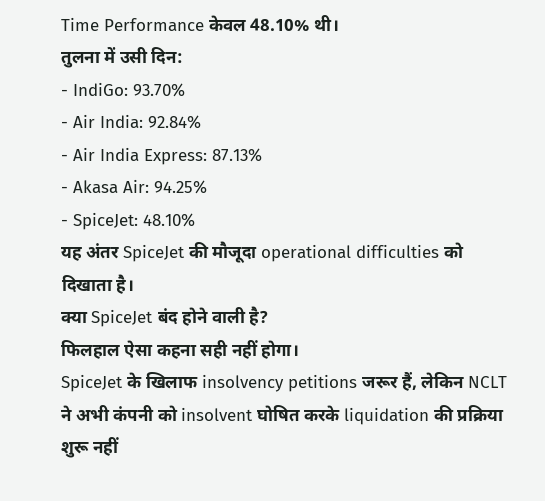Time Performance केवल 48.10% थी।
तुलना में उसी दिन:
- IndiGo: 93.70%
- Air India: 92.84%
- Air India Express: 87.13%
- Akasa Air: 94.25%
- SpiceJet: 48.10%
यह अंतर SpiceJet की मौजूदा operational difficulties को दिखाता है।
क्या SpiceJet बंद होने वाली है?
फिलहाल ऐसा कहना सही नहीं होगा।
SpiceJet के खिलाफ insolvency petitions जरूर हैं, लेकिन NCLT ने अभी कंपनी को insolvent घोषित करके liquidation की प्रक्रिया शुरू नहीं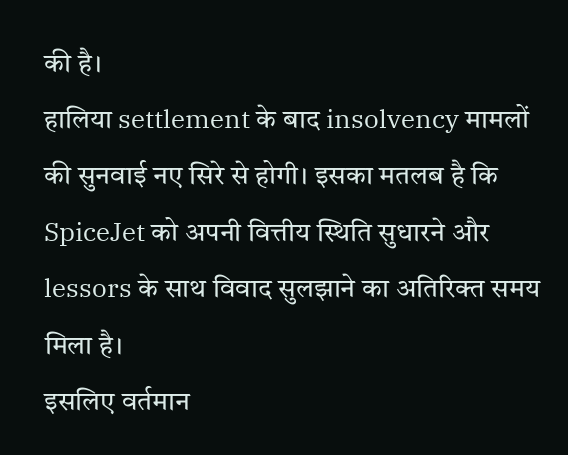की है।
हालिया settlement के बाद insolvency मामलों की सुनवाई नए सिरे से होगी। इसका मतलब है कि SpiceJet को अपनी वित्तीय स्थिति सुधारने और lessors के साथ विवाद सुलझाने का अतिरिक्त समय मिला है।
इसलिए वर्तमान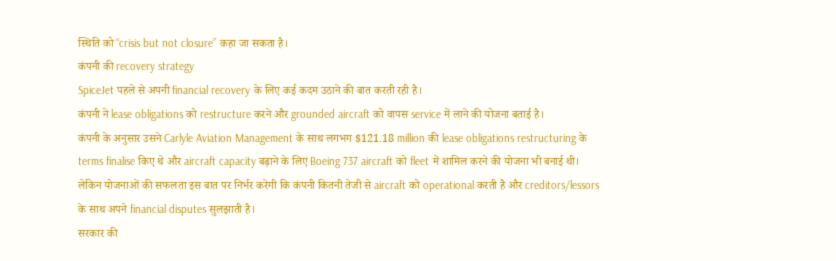स्थिति को “crisis but not closure” कहा जा सकता है।
कंपनी की recovery strategy
SpiceJet पहले से अपनी financial recovery के लिए कई कदम उठाने की बात करती रही है।
कंपनी ने lease obligations को restructure करने और grounded aircraft को वापस service में लाने की योजना बताई है।
कंपनी के अनुसार उसने Carlyle Aviation Management के साथ लगभग $121.18 million की lease obligations restructuring के terms finalise किए थे और aircraft capacity बढ़ाने के लिए Boeing 737 aircraft को fleet में शामिल करने की योजना भी बनाई थी।
लेकिन योजनाओं की सफलता इस बात पर निर्भर करेगी कि कंपनी कितनी तेजी से aircraft को operational करती है और creditors/lessors के साथ अपने financial disputes सुलझाती है।
सरकार की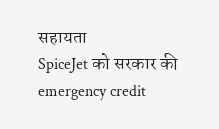सहायता
SpiceJet को सरकार की emergency credit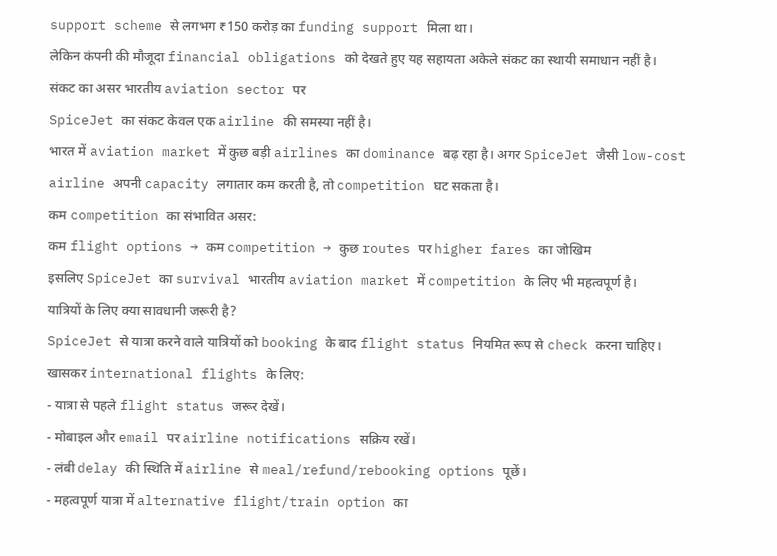support scheme से लगभग ₹150 करोड़ का funding support मिला था।
लेकिन कंपनी की मौजूदा financial obligations को देखते हुए यह सहायता अकेले संकट का स्थायी समाधान नहीं है।
संकट का असर भारतीय aviation sector पर
SpiceJet का संकट केवल एक airline की समस्या नहीं है।
भारत में aviation market में कुछ बड़ी airlines का dominance बढ़ रहा है। अगर SpiceJet जैसी low-cost airline अपनी capacity लगातार कम करती है, तो competition घट सकता है।
कम competition का संभावित असर:
कम flight options → कम competition → कुछ routes पर higher fares का जोखिम
इसलिए SpiceJet का survival भारतीय aviation market में competition के लिए भी महत्वपूर्ण है।
यात्रियों के लिए क्या सावधानी जरूरी है?
SpiceJet से यात्रा करने वाले यात्रियों को booking के बाद flight status नियमित रूप से check करना चाहिए।
खासकर international flights के लिए:
- यात्रा से पहले flight status जरूर देखें।
- मोबाइल और email पर airline notifications सक्रिय रखें।
- लंबी delay की स्थिति में airline से meal/refund/rebooking options पूछें।
- महत्वपूर्ण यात्रा में alternative flight/train option का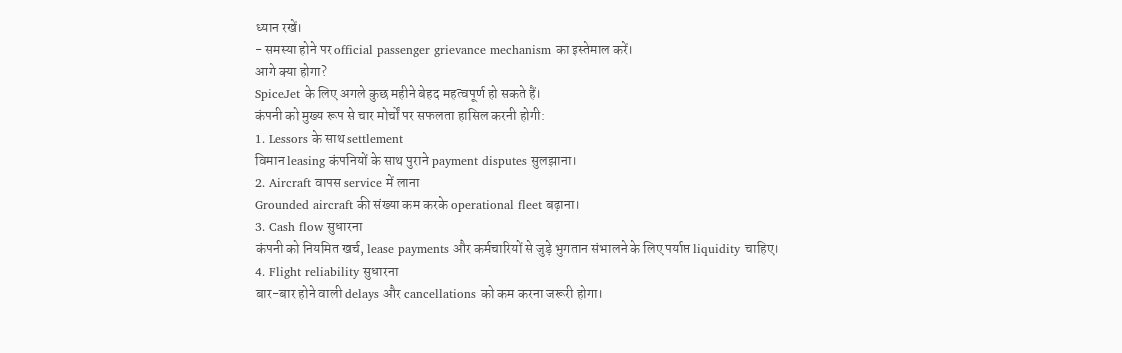ध्यान रखें।
- समस्या होने पर official passenger grievance mechanism का इस्तेमाल करें।
आगे क्या होगा?
SpiceJet के लिए अगले कुछ महीने बेहद महत्वपूर्ण हो सकते हैं।
कंपनी को मुख्य रूप से चार मोर्चों पर सफलता हासिल करनी होगी:
1. Lessors के साथ settlement
विमान leasing कंपनियों के साथ पुराने payment disputes सुलझाना।
2. Aircraft वापस service में लाना
Grounded aircraft की संख्या कम करके operational fleet बढ़ाना।
3. Cash flow सुधारना
कंपनी को नियमित खर्च, lease payments और कर्मचारियों से जुड़े भुगतान संभालने के लिए पर्याप्त liquidity चाहिए।
4. Flight reliability सुधारना
बार-बार होने वाली delays और cancellations को कम करना जरूरी होगा।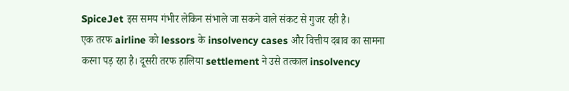SpiceJet इस समय गंभीर लेकिन संभाले जा सकने वाले संकट से गुजर रही है।
एक तरफ airline को lessors के insolvency cases और वित्तीय दबाव का सामना करना पड़ रहा है। दूसरी तरफ हालिया settlement ने उसे तत्काल insolvency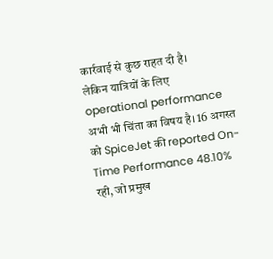कार्रवाई से कुछ राहत दी है।
लेकिन यात्रियों के लिए operational performance अभी भी चिंता का विषय है। 16 अगस्त को SpiceJet की reported On-Time Performance 48.10% रही, जो प्रमुख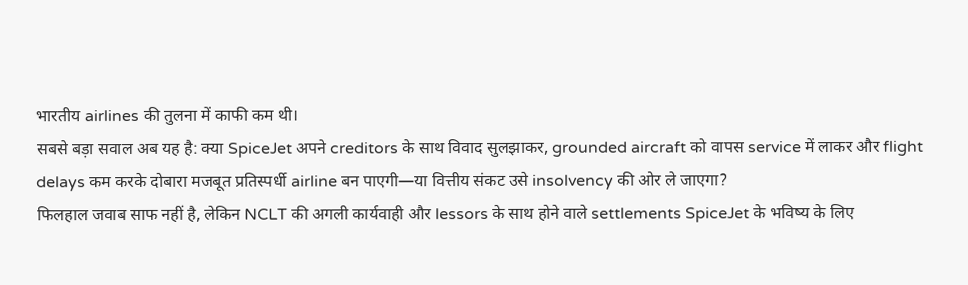भारतीय airlines की तुलना में काफी कम थी।
सबसे बड़ा सवाल अब यह है: क्या SpiceJet अपने creditors के साथ विवाद सुलझाकर, grounded aircraft को वापस service में लाकर और flight delays कम करके दोबारा मजबूत प्रतिस्पर्धी airline बन पाएगी—या वित्तीय संकट उसे insolvency की ओर ले जाएगा?
फिलहाल जवाब साफ नहीं है, लेकिन NCLT की अगली कार्यवाही और lessors के साथ होने वाले settlements SpiceJet के भविष्य के लिए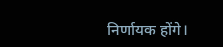निर्णायक होंगे।